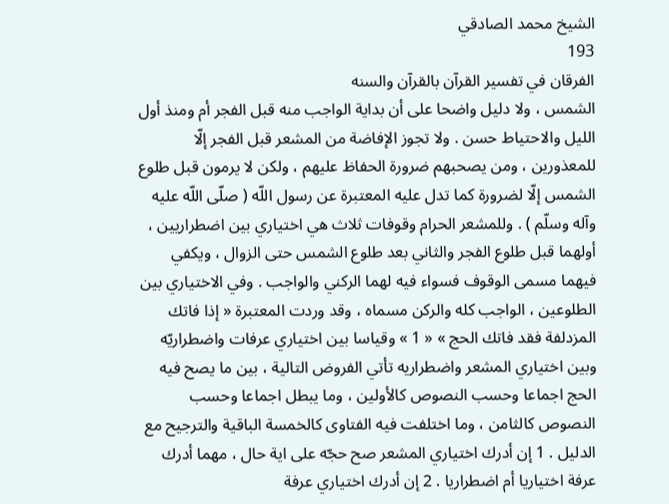الشيخ محمد الصادقي
193
الفرقان في تفسير القرآن بالقرآن والسنه
الشمس ، ولا دليل واضحا على أن بداية الواجب منه قبل الفجر أم ومنذ أول الليل والاحتياط حسن . ولا تجوز الإفاضة من المشعر قبل الفجر إلّا للمعذورين ، ومن يصحبهم ضرورة الحفاظ عليهم ، ولكن لا يرمون قبل طلوع الشمس إلّا لضرورة كما تدل عليه المعتبرة عن رسول اللّه ( صلّى اللّه عليه وآله وسلّم ) . وللمشعر الحرام وقوفات ثلاث هي اختياري بين اضطراريين ، أولهما قبل طلوع الفجر والثاني بعد طلوع الشمس حتى الزوال ، ويكفي فيهما مسمى الوقوف فسواء فيه لهما الركني والواجب . وفي الاختياري بين الطلوعين ، الواجب كله والركن مسماه ، وقد وردت المعتبرة « إذا فاتك المزدلفة فقد فاتك الحج » « 1 » وقياسا بين اختياري عرفات واضطراريّه وبين اختياري المشعر واضطراريه تأتي الفروض التالية ، بين ما يصح فيه الحج اجماعا وحسب النصوص كالأولين ، وما يبطل اجماعا وحسب النصوص كالثامن ، وما اختلفت فيه الفتاوى كالخمسة الباقية والترجيح مع الدليل . 1 إن أدرك اختياري المشعر صح حجّه على اية حال ، مهما أدرك عرفة اختياريا أم اضطراريا . 2 إن أدرك اختياري عرفة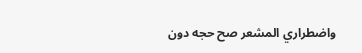واضطراري المشعر صح حجه دون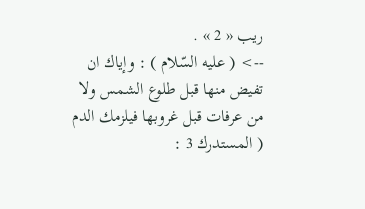ريب « 2 » .
--> ( عليه السّلام ) : وإياك ان تفيض منها قبل طلوع الشمس ولا من عرفات قبل غروبها فيلزمك الدم ( المستدرك 3 :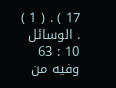17 ) . ( 1 ) . الوسائل 10 : 63 وفيه من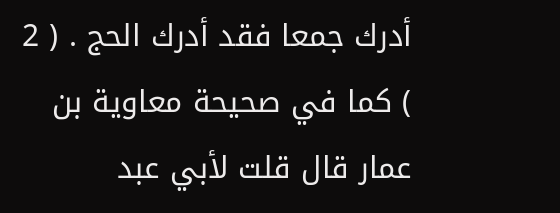أدرك جمعا فقد أدرك الحج . ( 2 ) كما في صحيحة معاوية بن عمار قال قلت لأبي عبد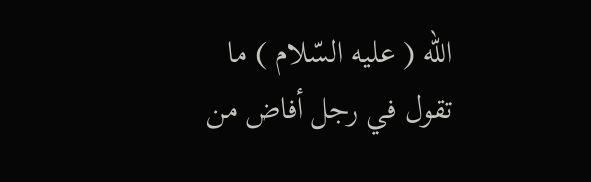اللّه ( عليه السّلام ) ما تقول في رجل أفاض من